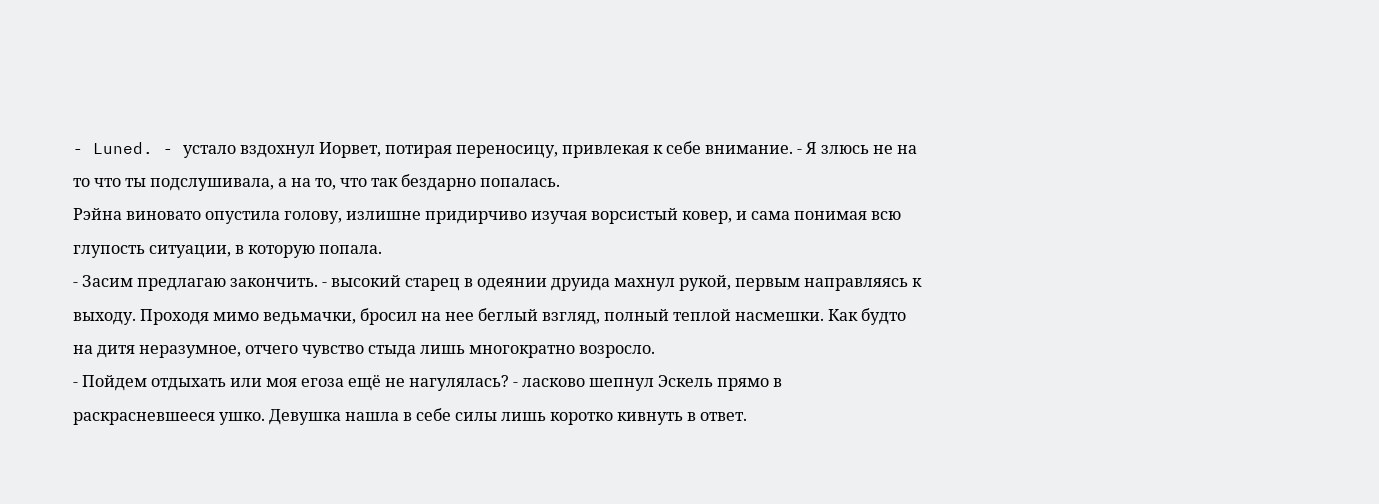- Luned. - устало вздохнул Иорвет, потирая переносицу, привлекая к себе внимание. - Я злюсь не на то что ты подслушивала, а на то, что так бездарно попалась.
Рэйна виновато опустила голову, излишне придирчиво изучая ворсистый ковер, и сама понимая всю глупость ситуации, в которую попала.
- Засим предлагаю закончить. - высокий старец в одеянии друида махнул рукой, первым направляясь к выходу. Проходя мимо ведьмачки, бросил на нее беглый взгляд, полный теплой насмешки. Как будто на дитя неразумное, отчего чувство стыда лишь многократно возросло.
- Пойдем отдыхать или моя егоза ещё не нагулялась? - ласково шепнул Эскель прямо в раскрасневшееся ушко. Девушка нашла в себе силы лишь коротко кивнуть в ответ.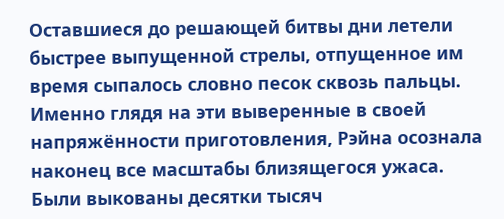Оставшиеся до решающей битвы дни летели быстрее выпущенной стрелы, отпущенное им время сыпалось словно песок сквозь пальцы. Именно глядя на эти выверенные в своей напряжённости приготовления, Рэйна осознала наконец все масштабы близящегося ужаса. Были выкованы десятки тысяч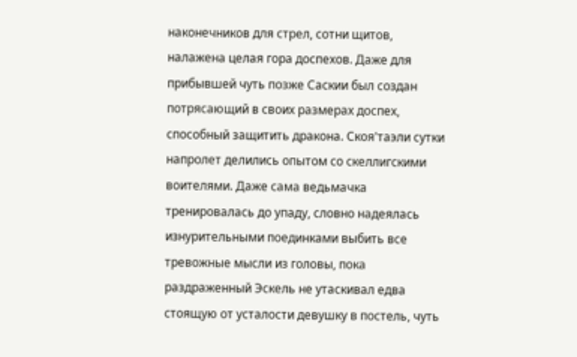наконечников для стрел, сотни щитов, налажена целая гора доспехов. Даже для прибывшей чуть позже Саскии был создан потрясающий в своих размерах доспех, способный защитить дракона. Скоя'таэли сутки напролет делились опытом со скеллигскими воителями. Даже сама ведьмачка тренировалась до упаду, словно надеялась изнурительными поединками выбить все тревожные мысли из головы, пока раздраженный Эскель не утаскивал едва стоящую от усталости девушку в постель, чуть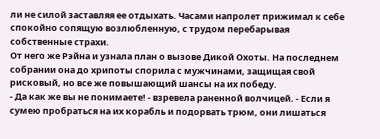ли не силой заставляя ее отдыхать. Часами напролет прижимал к себе спокойно сопящую возлюбленную, с трудом перебарывая собственные страхи.
От него же Рэйна и узнала план о вызове Дикой Охоты. На последнем собрании она до хрипоты спорила с мужчинами, защищая свой рисковый, но все же повышающий шансы на их победу.
- Да как же вы не понимаете! - взревела раненной волчицей. - Если я сумею пробраться на их корабль и подорвать трюм, они лишаться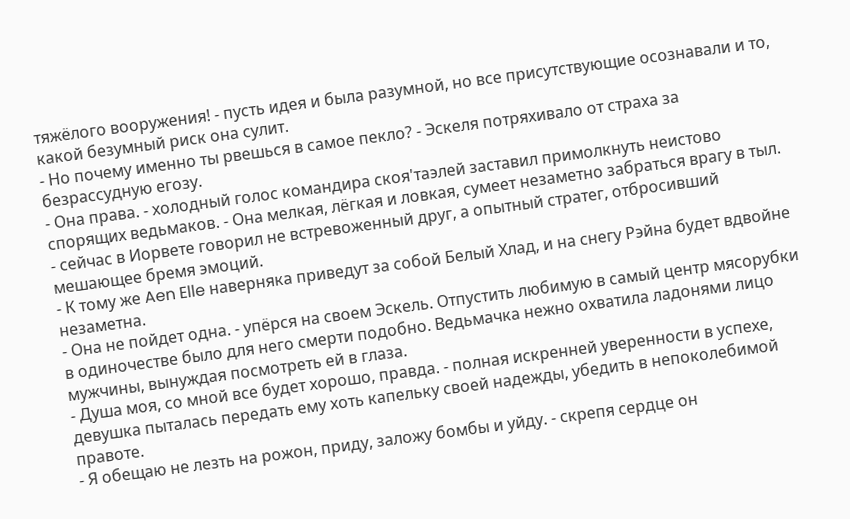тяжёлого вооружения! - пусть идея и была разумной, но все присутствующие осознавали и то, какой безумный риск она сулит.
- Но почему именно ты рвешься в самое пекло? - Эскеля потряхивало от страха за безрассудную егозу.
- Она права. - холодный голос командира скоя'таэлей заставил примолкнуть неистово спорящих ведьмаков. - Она мелкая, лёгкая и ловкая, сумеет незаметно забраться врагу в тыл. - сейчас в Иорвете говорил не встревоженный друг, а опытный стратег, отбросивший мешающее бремя эмоций.
- К тому же Aen Elle наверняка приведут за собой Белый Хлад, и на снегу Рэйна будет вдвойне незаметна.
- Она не пойдет одна. - упёрся на своем Эскель. Отпустить любимую в самый центр мясорубки в одиночестве было для него смерти подобно. Ведьмачка нежно охватила ладонями лицо мужчины, вынуждая посмотреть ей в глаза.
- Душа моя, со мной все будет хорошо, правда. - полная искренней уверенности в успехе, девушка пыталась передать ему хоть капельку своей надежды, убедить в непоколебимой правоте.
- Я обещаю не лезть на рожон, приду, заложу бомбы и уйду. - скрепя сердце он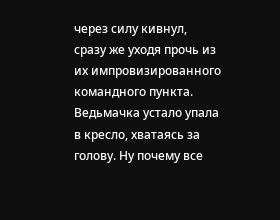через силу кивнул, сразу же уходя прочь из их импровизированного командного пункта.
Ведьмачка устало упала в кресло, хватаясь за голову. Ну почему все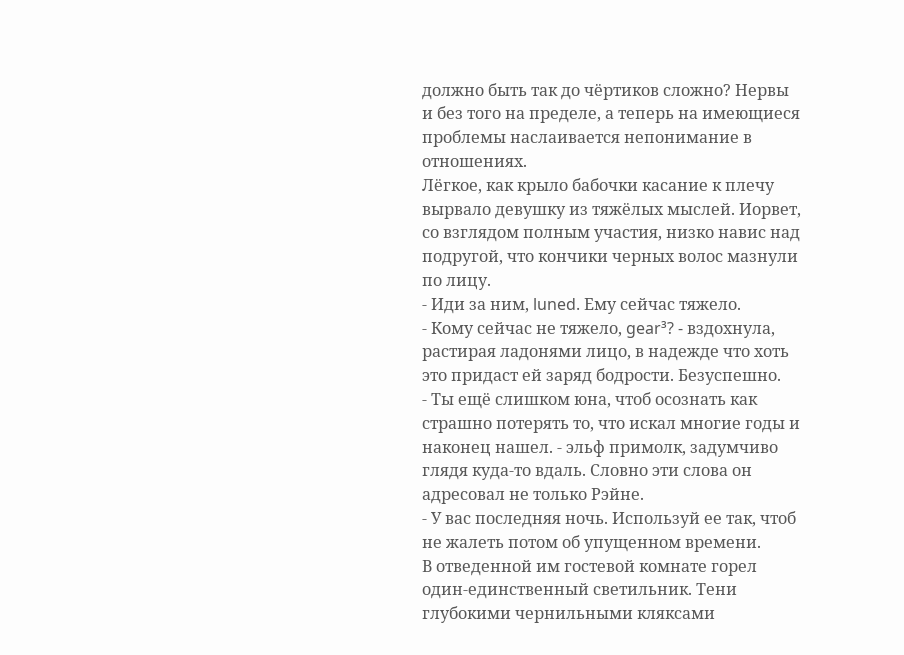должно быть так до чёртиков сложно? Нервы и без того на пределе, а теперь на имеющиеся проблемы наслаивается непонимание в отношениях.
Лёгкое, как крыло бабочки касание к плечу вырвало девушку из тяжёлых мыслей. Иорвет, со взглядом полным участия, низко навис над подругой, что кончики черных волос мазнули по лицу.
- Иди за ним, luned. Ему сейчас тяжело.
- Кому сейчас не тяжело, gear³? - вздохнула, растирая ладонями лицо, в надежде что хоть это придаст ей заряд бодрости. Безуспешно.
- Ты ещё слишком юна, чтоб осознать как страшно потерять то, что искал многие годы и наконец нашел. - эльф примолк, задумчиво глядя куда-то вдаль. Словно эти слова он адресовал не только Рэйне.
- У вас последняя ночь. Используй ее так, чтоб не жалеть потом об упущенном времени.
В отведенной им гостевой комнате горел один-единственный светильник. Тени глубокими чернильными кляксами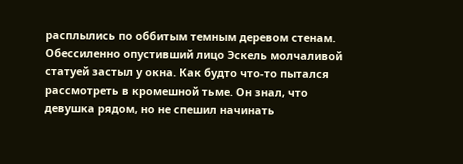расплылись по оббитым темным деревом стенам.
Обессиленно опустивший лицо Эскель молчаливой статуей застыл у окна. Как будто что-то пытался рассмотреть в кромешной тьме. Он знал, что девушка рядом, но не спешил начинать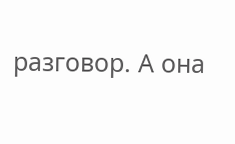разговор. А она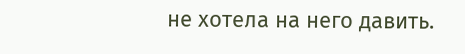не хотела на него давить.